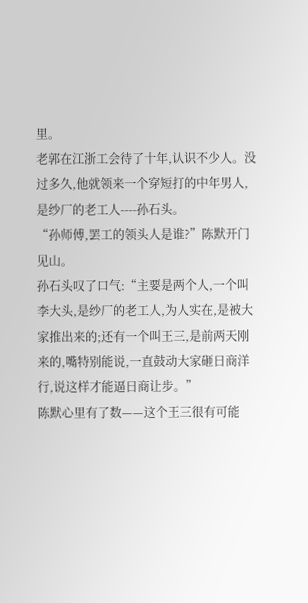里。
老郭在江浙工会待了十年,认识不少人。没过多久,他就领来一个穿短打的中年男人,是纱厂的老工人----孙石头。
“孙师傅,罢工的领头人是谁?”陈默开门见山。
孙石头叹了口气:“主要是两个人,一个叫李大头,是纱厂的老工人,为人实在,是被大家推出来的;还有一个叫王三,是前两天刚来的,嘴特别能说,一直鼓动大家砸日商洋行,说这样才能逼日商让步。”
陈默心里有了数——这个王三很有可能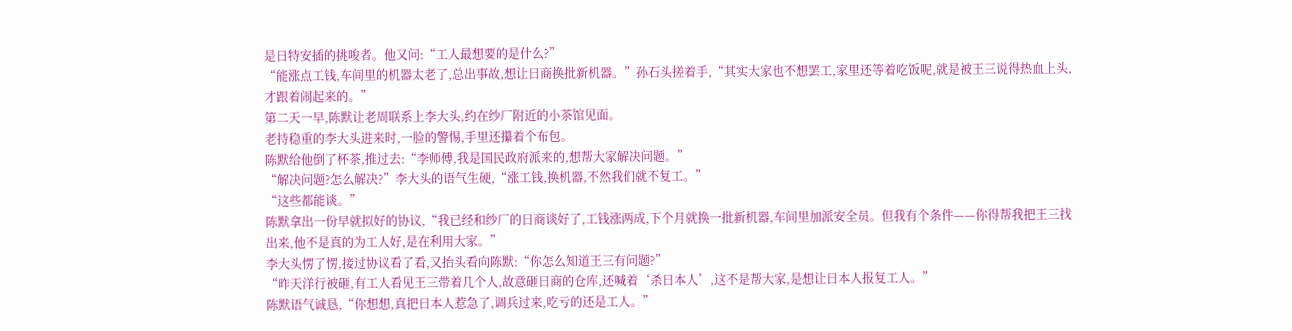是日特安插的挑唆者。他又问:“工人最想要的是什么?”
“能涨点工钱,车间里的机器太老了,总出事故,想让日商换批新机器。”孙石头搓着手,“其实大家也不想罢工,家里还等着吃饭呢,就是被王三说得热血上头,才跟着闹起来的。”
第二天一早,陈默让老周联系上李大头,约在纱厂附近的小茶馆见面。
老持稳重的李大头进来时,一脸的警惕,手里还攥着个布包。
陈默给他倒了杯茶,推过去:“李师傅,我是国民政府派来的,想帮大家解决问题。”
“解决问题?怎么解决?”李大头的语气生硬,“涨工钱,换机器,不然我们就不复工。”
“这些都能谈。”
陈默拿出一份早就拟好的协议,“我已经和纱厂的日商谈好了,工钱涨两成,下个月就换一批新机器,车间里加派安全员。但我有个条件——你得帮我把王三找出来,他不是真的为工人好,是在利用大家。”
李大头愣了愣,接过协议看了看,又抬头看向陈默:“你怎么知道王三有问题?”
“昨天洋行被砸,有工人看见王三带着几个人,故意砸日商的仓库,还喊着‘杀日本人’,这不是帮大家,是想让日本人报复工人。”
陈默语气诚恳,“你想想,真把日本人惹急了,调兵过来,吃亏的还是工人。”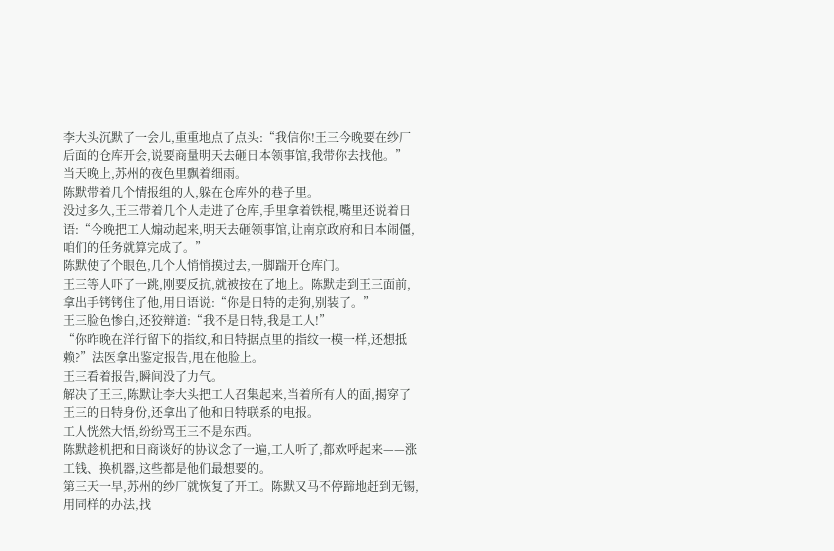李大头沉默了一会儿,重重地点了点头:“我信你!王三今晚要在纱厂后面的仓库开会,说要商量明天去砸日本领事馆,我带你去找他。”
当天晚上,苏州的夜色里飘着细雨。
陈默带着几个情报组的人,躲在仓库外的巷子里。
没过多久,王三带着几个人走进了仓库,手里拿着铁棍,嘴里还说着日语:“今晚把工人煽动起来,明天去砸领事馆,让南京政府和日本闹僵,咱们的任务就算完成了。”
陈默使了个眼色,几个人悄悄摸过去,一脚踹开仓库门。
王三等人吓了一跳,刚要反抗,就被按在了地上。陈默走到王三面前,拿出手铐铐住了他,用日语说:“你是日特的走狗,别装了。”
王三脸色惨白,还狡辩道:“我不是日特,我是工人!”
“你昨晚在洋行留下的指纹,和日特据点里的指纹一模一样,还想抵赖?”法医拿出鉴定报告,甩在他脸上。
王三看着报告,瞬间没了力气。
解决了王三,陈默让李大头把工人召集起来,当着所有人的面,揭穿了王三的日特身份,还拿出了他和日特联系的电报。
工人恍然大悟,纷纷骂王三不是东西。
陈默趁机把和日商谈好的协议念了一遍,工人听了,都欢呼起来——涨工钱、换机器,这些都是他们最想要的。
第三天一早,苏州的纱厂就恢复了开工。陈默又马不停蹄地赶到无锡,用同样的办法,找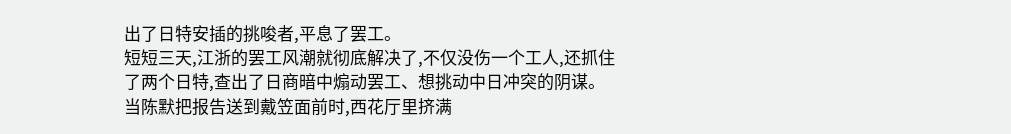出了日特安插的挑唆者,平息了罢工。
短短三天,江浙的罢工风潮就彻底解决了,不仅没伤一个工人,还抓住了两个日特,查出了日商暗中煽动罢工、想挑动中日冲突的阴谋。
当陈默把报告送到戴笠面前时,西花厅里挤满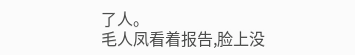了人。
毛人凤看着报告,脸上没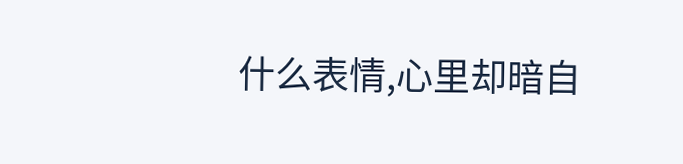什么表情,心里却暗自